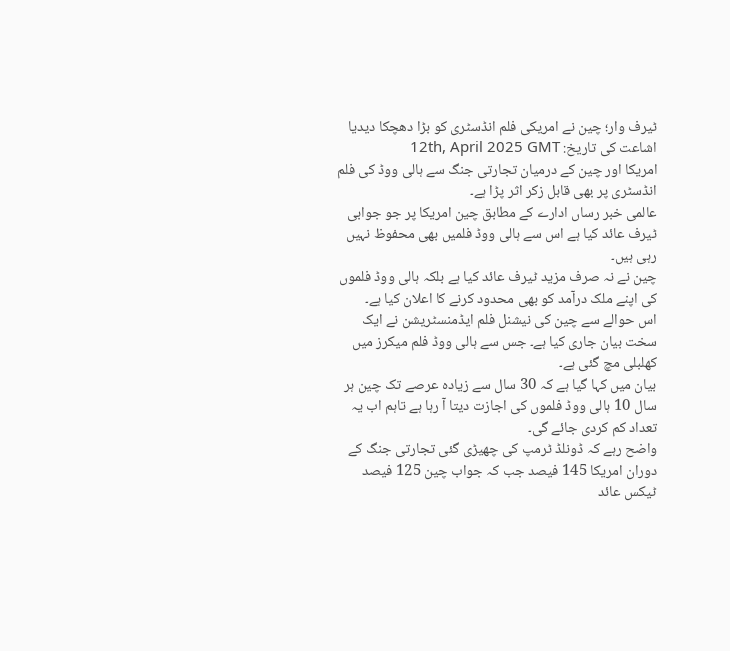ٹیرف وار؛ چین نے امریکی فلم انڈسٹری کو بڑا دھچکا دیدیا
اشاعت کی تاریخ: 12th, April 2025 GMT
امریکا اور چین کے درمیان تجارتی جنگ سے ہالی ووڈ کی فلم انڈسٹری پر بھی قابل زکر اثر پڑا ہے۔
عالمی خبر رساں ادارے کے مطابق چین امریکا پر جو جوابی ٹیرف عائد کیا ہے اس سے ہالی ووڈ فلمیں بھی محفوظ نہیں رہی ہیں۔
چین نے نہ صرف مزید ٹیرف عائد کیا ہے بلکہ ہالی ووڈ فلموں کی اپنے ملک درآمد کو بھی محدود کرنے کا اعلان کیا ہے۔
اس حوالے سے چین کی نیشنل فلم ایڈمنسٹریشن نے ایک سخت بیان جاری کیا ہے۔ جس سے ہالی ووڈ فلم میکرز میں کھلبلی مچ گئی ہے۔
بیان میں کہا گیا ہے کہ 30 سال سے زیادہ عرصے تک چین ہر سال 10 ہالی ووڈ فلموں کی اجازت دیتا آ رہا ہے تاہم اب یہ تعداد کم کردی جائے گی۔
واضح رہے کہ ڈونلڈ ٹرمپ کی چھیڑی گئی تجارتی جنگ کے دوران امریکا 145 فیصد جب کہ جواب چین 125 فیصد ٹیکس عائد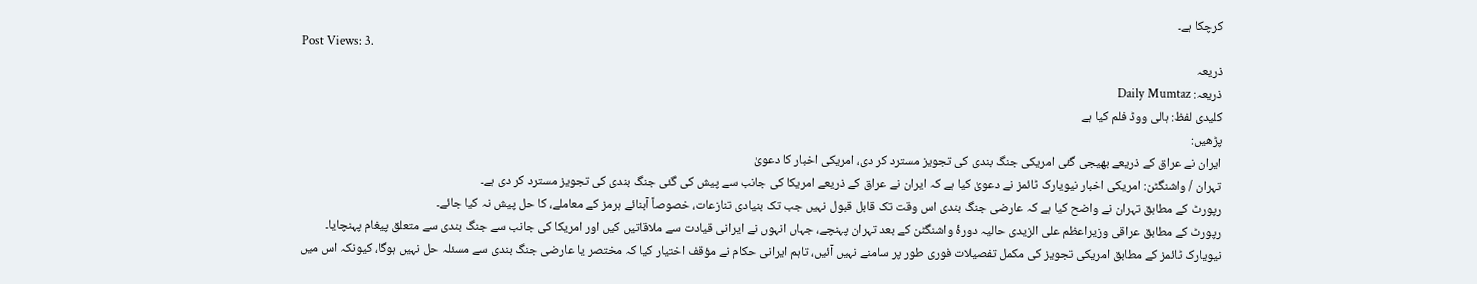کرچکا ہے۔
Post Views: 3.
ذریعہ
ذریعہ: Daily Mumtaz
کلیدی لفظ: ہالی ووڈ فلم کیا ہے
پڑھیں:
ایران نے عراق کے ذریعے بھیجی گئی امریکی جنگ بندی کی تجویز مسترد کر دی، امریکی اخبار کا دعویٰ
تہران / واشنگٹن: امریکی اخبار نیویارک ٹائمز نے دعویٰ کیا ہے کہ ایران نے عراق کے ذریعے امریکا کی جانب سے پیش کی گئی جنگ بندی کی تجویز مسترد کر دی ہے۔
رپورٹ کے مطابق تہران نے واضح کیا ہے کہ عارضی جنگ بندی اس وقت تک قابل قبول نہیں جب تک بنیادی تنازعات، خصوصاً آبنائے ہرمز کے معاملے، کا حل پیش نہ کیا جائے۔
رپورٹ کے مطابق عراقی وزیراعظم علی الزیدی حالیہ دورۂ واشنگٹن کے بعد تہران پہنچے، جہاں انہوں نے ایرانی قیادت سے ملاقاتیں کیں اور امریکا کی جانب سے جنگ بندی سے متعلق پیغام پہنچایا۔
نیویارک ٹائمز کے مطابق امریکی تجویز کی مکمل تفصیلات فوری طور پر سامنے نہیں آئیں، تاہم ایرانی حکام نے مؤقف اختیار کیا کہ مختصر یا عارضی جنگ بندی سے مسئلہ حل نہیں ہوگا، کیونکہ اس میں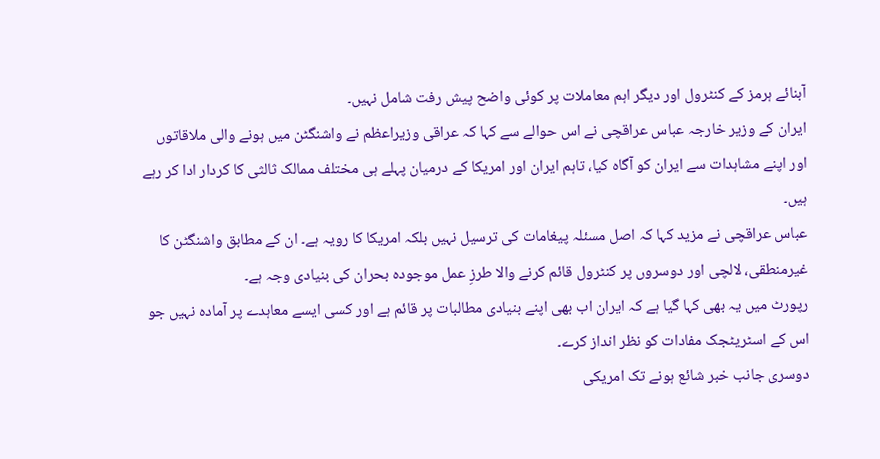آبنائے ہرمز کے کنٹرول اور دیگر اہم معاملات پر کوئی واضح پیش رفت شامل نہیں۔
ایران کے وزیر خارجہ عباس عراقچی نے اس حوالے سے کہا کہ عراقی وزیراعظم نے واشنگٹن میں ہونے والی ملاقاتوں اور اپنے مشاہدات سے ایران کو آگاہ کیا، تاہم ایران اور امریکا کے درمیان پہلے ہی مختلف ممالک ثالثی کا کردار ادا کر رہے ہیں۔
عباس عراقچی نے مزید کہا کہ اصل مسئلہ پیغامات کی ترسیل نہیں بلکہ امریکا کا رویہ ہے۔ ان کے مطابق واشنگٹن کا غیرمنطقی، لالچی اور دوسروں پر کنٹرول قائم کرنے والا طرزِ عمل موجودہ بحران کی بنیادی وجہ ہے۔
رپورٹ میں یہ بھی کہا گیا ہے کہ ایران اب بھی اپنے بنیادی مطالبات پر قائم ہے اور کسی ایسے معاہدے پر آمادہ نہیں جو اس کے اسٹریٹجک مفادات کو نظر انداز کرے۔
دوسری جانب خبر شائع ہونے تک امریکی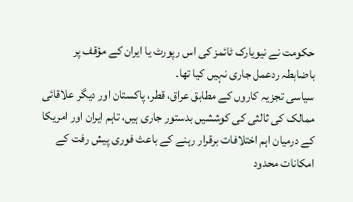حکومت نے نیویارک ٹائمز کی اس رپورٹ یا ایران کے مؤقف پر باضابطہ ردعمل جاری نہیں کیا تھا۔
سیاسی تجزیہ کاروں کے مطابق عراق، قطر، پاکستان اور دیگر علاقائی ممالک کی ثالثی کی کوششیں بدستور جاری ہیں، تاہم ایران اور امریکا کے درمیان اہم اختلافات برقرار رہنے کے باعث فوری پیش رفت کے امکانات محدود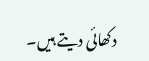دکھائی دیتے ہیں۔